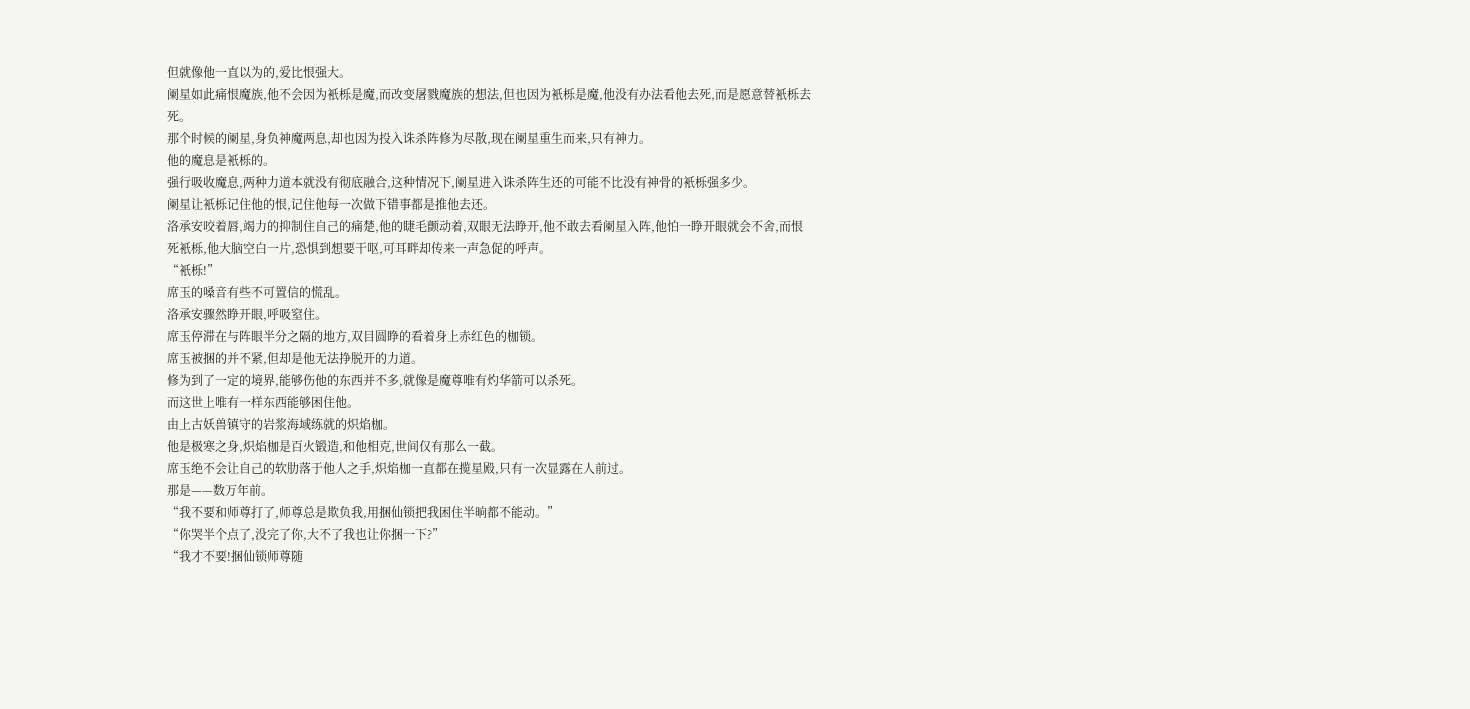但就像他一直以为的,爱比恨强大。
阑星如此痛恨魔族,他不会因为衹栎是魔,而改变屠戮魔族的想法,但也因为衹栎是魔,他没有办法看他去死,而是愿意替衹栎去死。
那个时候的阑星,身负神魔两息,却也因为投入诛杀阵修为尽散,现在阑星重生而来,只有神力。
他的魔息是衹栎的。
强行吸收魔息,两种力道本就没有彻底融合,这种情况下,阑星进入诛杀阵生还的可能不比没有神骨的衹栎强多少。
阑星让衹栎记住他的恨,记住他每一次做下错事都是推他去还。
洛承安咬着唇,竭力的抑制住自己的痛楚,他的睫毛颤动着,双眼无法睁开,他不敢去看阑星入阵,他怕一睁开眼就会不舍,而恨死衹栎,他大脑空白一片,恐惧到想要干呕,可耳畔却传来一声急促的呼声。
“衹栎!”
席玉的嗓音有些不可置信的慌乱。
洛承安骤然睁开眼,呼吸窒住。
席玉停滞在与阵眼半分之隔的地方,双目圆睁的看着身上赤红色的枷锁。
席玉被捆的并不紧,但却是他无法挣脱开的力道。
修为到了一定的境界,能够伤他的东西并不多,就像是魔尊唯有灼华箭可以杀死。
而这世上唯有一样东西能够困住他。
由上古妖兽镇守的岩浆海域练就的炽焰枷。
他是极寒之身,炽焰枷是百火锻造,和他相克,世间仅有那么一截。
席玉绝不会让自己的软肋落于他人之手,炽焰枷一直都在揽星殿,只有一次显露在人前过。
那是——数万年前。
“我不要和师尊打了,师尊总是欺负我,用捆仙锁把我困住半晌都不能动。”
“你哭半个点了,没完了你,大不了我也让你捆一下?”
“我才不要!捆仙锁师尊随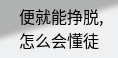便就能挣脱,怎么会懂徒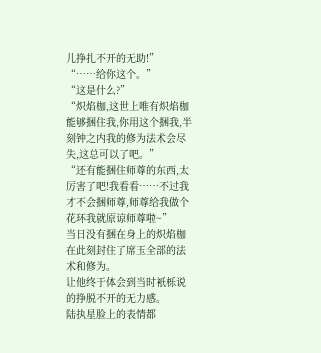儿挣扎不开的无助!”
“……给你这个。”
“这是什么?”
“炽焰枷,这世上唯有炽焰枷能够捆住我,你用这个捆我,半刻钟之内我的修为法术会尽失,这总可以了吧。”
“还有能捆住师尊的东西,太厉害了吧!我看看……不过我才不会捆师尊,师尊给我做个花环我就原谅师尊啦~”
当日没有捆在身上的炽焰枷在此刻封住了席玉全部的法术和修为。
让他终于体会到当时衹栎说的挣脱不开的无力感。
陆执星脸上的表情都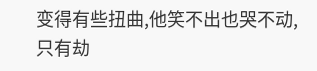变得有些扭曲,他笑不出也哭不动,只有劫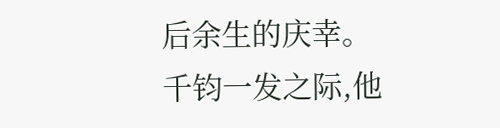后余生的庆幸。
千钧一发之际,他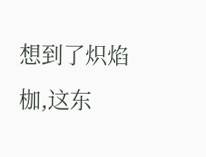想到了炽焰枷,这东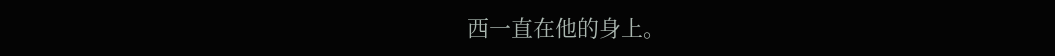西一直在他的身上。